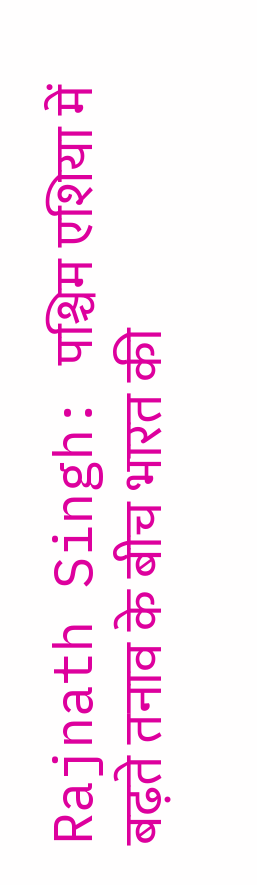Rajnath Singh: पश्चिम एशिया में बढ़ते तनाव के बीच भारत की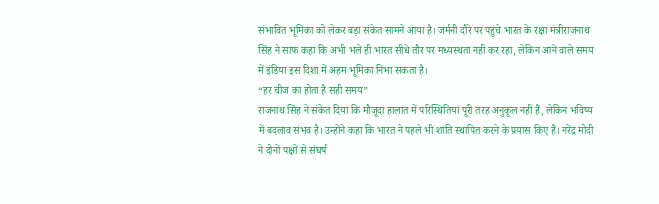संभावित भूमिका को लेकर बड़ा संकेत सामने आया है। जर्मनी दौरे पर पहुंचे भारत के रक्षा मंत्रीराजनाथ सिंह ने साफ कहा कि अभी भले ही भारत सीधे तौर पर मध्यस्थता नहीं कर रहा, लेकिन आने वाले समय में इंडिया इस दिशा में अहम भूमिका निभा सकता है।
“हर चीज का होता है सही समय”
राजनाथ सिंह ने संकेत दिया कि मौजूदा हालात में परिस्थितियां पूरी तरह अनुकूल नहीं हैं, लेकिन भविष्य में बदलाव संभव है। उन्होंने कहा कि भारत ने पहले भी शांति स्थापित करने के प्रयास किए हैं। नरेंद्र मोदी ने दोनों पक्षों से संघर्ष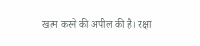खत्म करने की अपील की है। रक्षा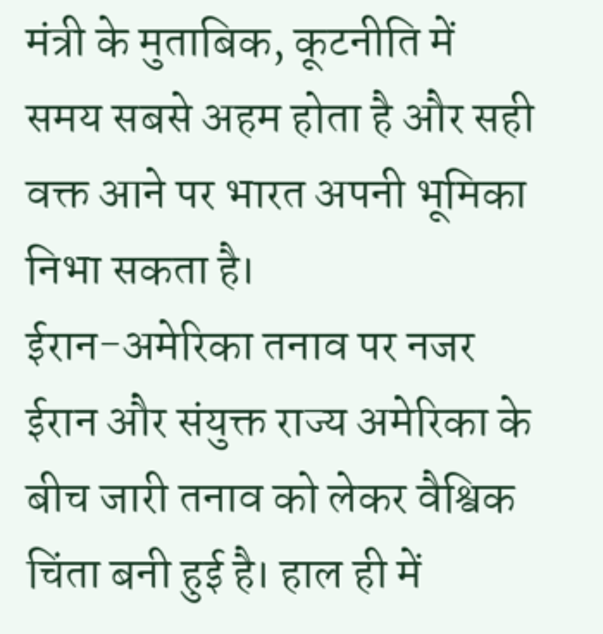मंत्री के मुताबिक, कूटनीति में समय सबसे अहम होता है और सही वक्त आने पर भारत अपनी भूमिका निभा सकता है।
ईरान-अमेरिका तनाव पर नजर
ईरान और संयुक्त राज्य अमेरिका के बीच जारी तनाव को लेकर वैश्विक चिंता बनी हुई है। हाल ही में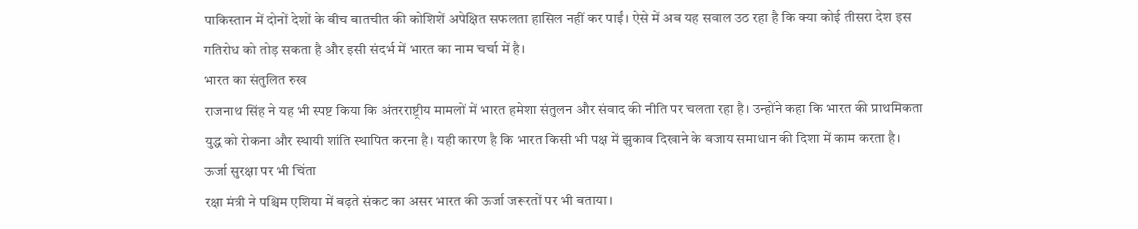पाकिस्तान में दोनों देशों के बीच बातचीत की कोशिशें अपेक्षित सफलता हासिल नहीं कर पाईं। ऐसे में अब यह सवाल उठ रहा है कि क्या कोई तीसरा देश इस गतिरोध को तोड़ सकता है और इसी संदर्भ में भारत का नाम चर्चा में है।
भारत का संतुलित रुख
राजनाथ सिंह ने यह भी स्पष्ट किया कि अंतरराष्ट्रीय मामलों में भारत हमेशा संतुलन और संवाद की नीति पर चलता रहा है। उन्होंने कहा कि भारत की प्राथमिकता युद्ध को रोकना और स्थायी शांति स्थापित करना है। यही कारण है कि भारत किसी भी पक्ष में झुकाव दिखाने के बजाय समाधान की दिशा में काम करता है।
ऊर्जा सुरक्षा पर भी चिंता
रक्षा मंत्री ने पश्चिम एशिया में बढ़ते संकट का असर भारत की ऊर्जा जरूरतों पर भी बताया।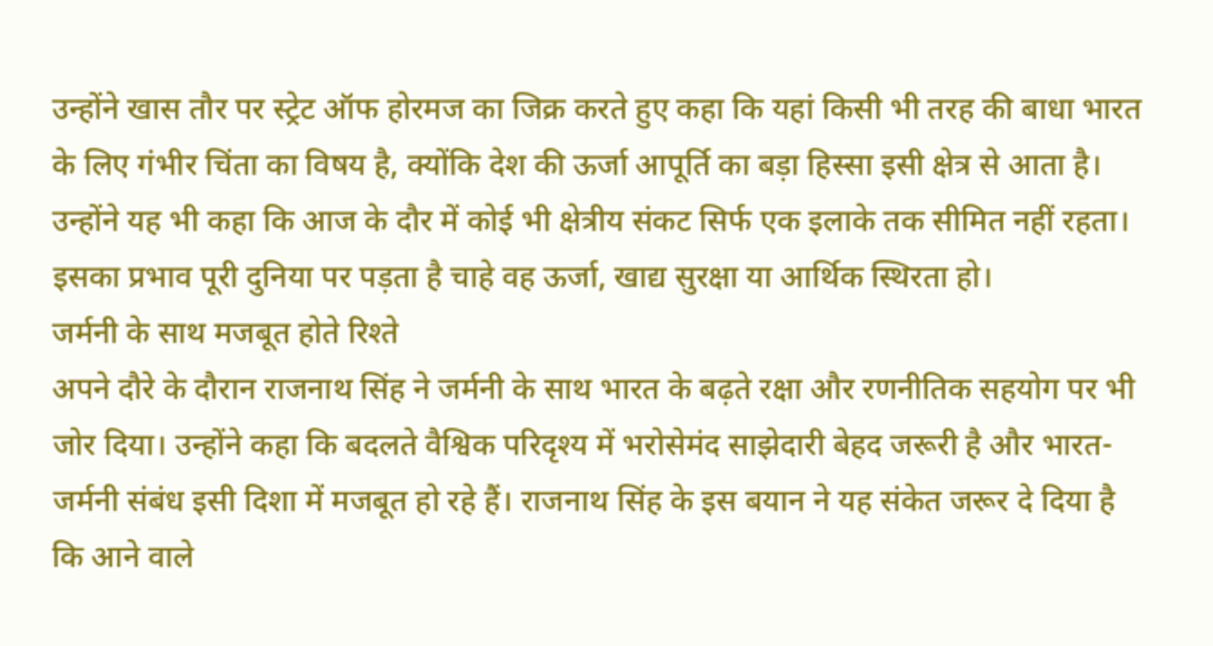उन्होंने खास तौर पर स्ट्रेट ऑफ होरमज का जिक्र करते हुए कहा कि यहां किसी भी तरह की बाधा भारत के लिए गंभीर चिंता का विषय है, क्योंकि देश की ऊर्जा आपूर्ति का बड़ा हिस्सा इसी क्षेत्र से आता है। उन्होंने यह भी कहा कि आज के दौर में कोई भी क्षेत्रीय संकट सिर्फ एक इलाके तक सीमित नहीं रहता। इसका प्रभाव पूरी दुनिया पर पड़ता है चाहे वह ऊर्जा, खाद्य सुरक्षा या आर्थिक स्थिरता हो।
जर्मनी के साथ मजबूत होते रिश्ते
अपने दौरे के दौरान राजनाथ सिंह ने जर्मनी के साथ भारत के बढ़ते रक्षा और रणनीतिक सहयोग पर भी जोर दिया। उन्होंने कहा कि बदलते वैश्विक परिदृश्य में भरोसेमंद साझेदारी बेहद जरूरी है और भारत-जर्मनी संबंध इसी दिशा में मजबूत हो रहे हैं। राजनाथ सिंह के इस बयान ने यह संकेत जरूर दे दिया है कि आने वाले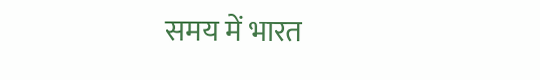समय में भारत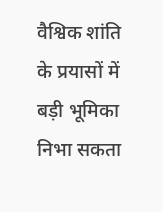वैश्विक शांति के प्रयासों में बड़ी भूमिका निभा सकता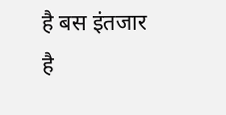है बस इंतजार है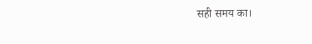सही समय का।